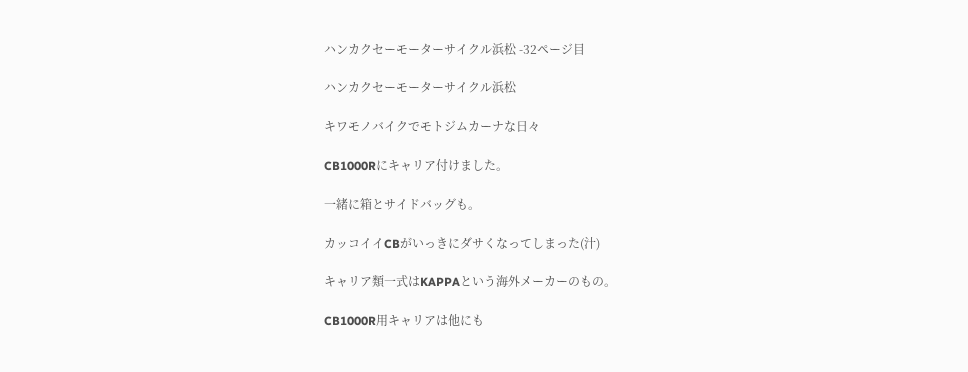ハンカクセーモーターサイクル浜松 -32ページ目

ハンカクセーモーターサイクル浜松

キワモノバイクでモトジムカーナな日々

CB1000Rにキャリア付けました。

一緒に箱とサイドバッグも。

カッコイイCBがいっきにダサくなってしまった(汁)

キャリア類一式はKAPPAという海外メーカーのもの。

CB1000R用キャリアは他にも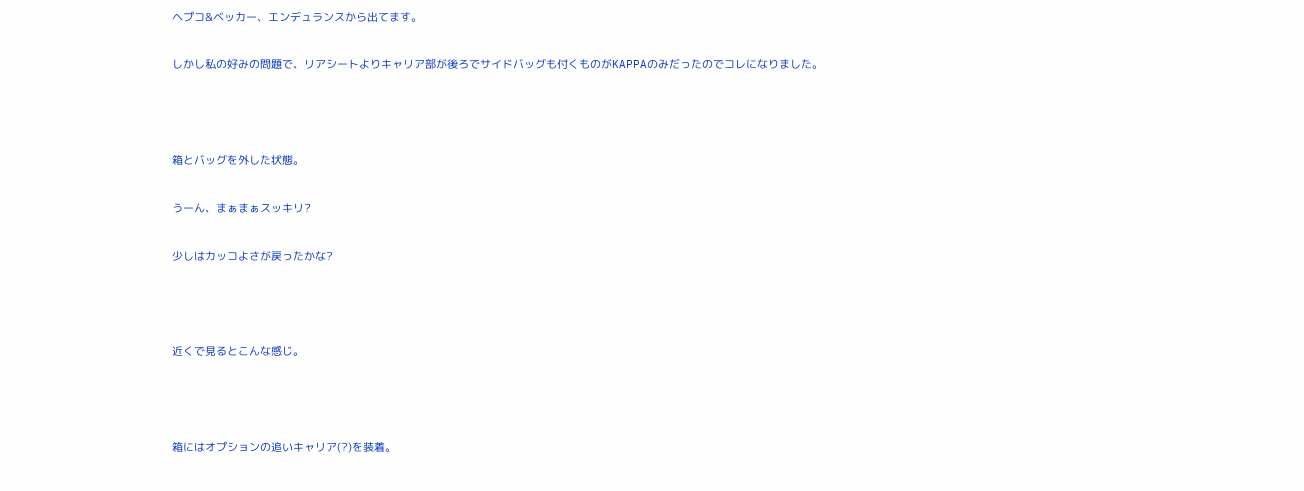ヘプコ&ベッカー、エンデュランスから出てます。

しかし私の好みの問題で、リアシートよりキャリア部が後ろでサイドバッグも付くものがKAPPAのみだったのでコレになりました。



箱とバッグを外した状態。

うーん、まぁまぁスッキリ?

少しはカッコよさが戻ったかな?



近くで見るとこんな感じ。



箱にはオプションの追いキャリア(?)を装着。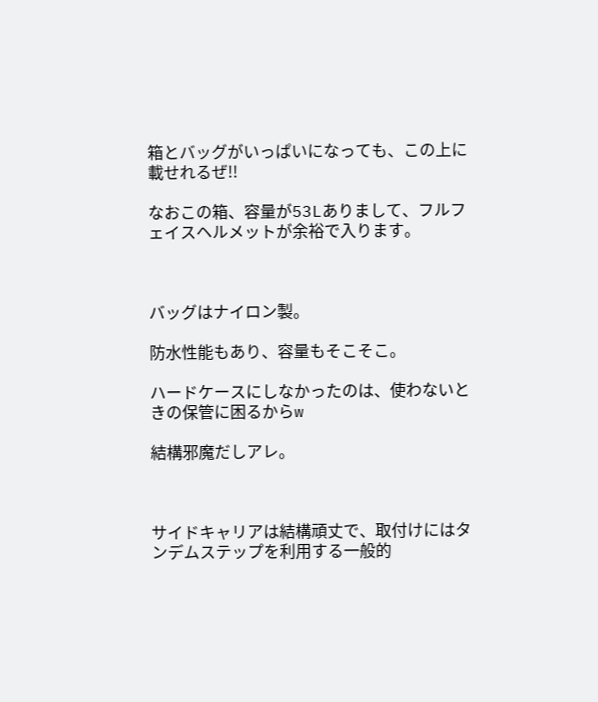箱とバッグがいっぱいになっても、この上に載せれるぜ!!

なおこの箱、容量が53Lありまして、フルフェイスヘルメットが余裕で入ります。



バッグはナイロン製。

防水性能もあり、容量もそこそこ。

ハードケースにしなかったのは、使わないときの保管に困るからw

結構邪魔だしアレ。



サイドキャリアは結構頑丈で、取付けにはタンデムステップを利用する一般的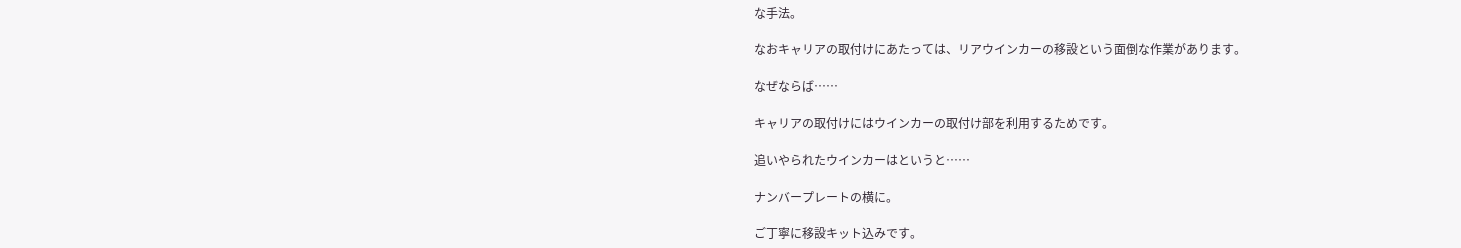な手法。

なおキャリアの取付けにあたっては、リアウインカーの移設という面倒な作業があります。

なぜならば……

キャリアの取付けにはウインカーの取付け部を利用するためです。

追いやられたウインカーはというと……

ナンバープレートの横に。

ご丁寧に移設キット込みです。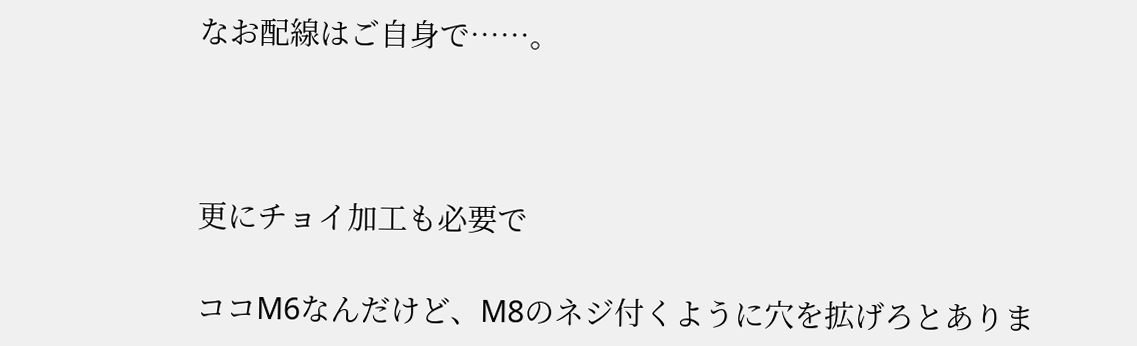なお配線はご自身で……。



更にチョイ加工も必要で

ココM6なんだけど、M8のネジ付くように穴を拡げろとありま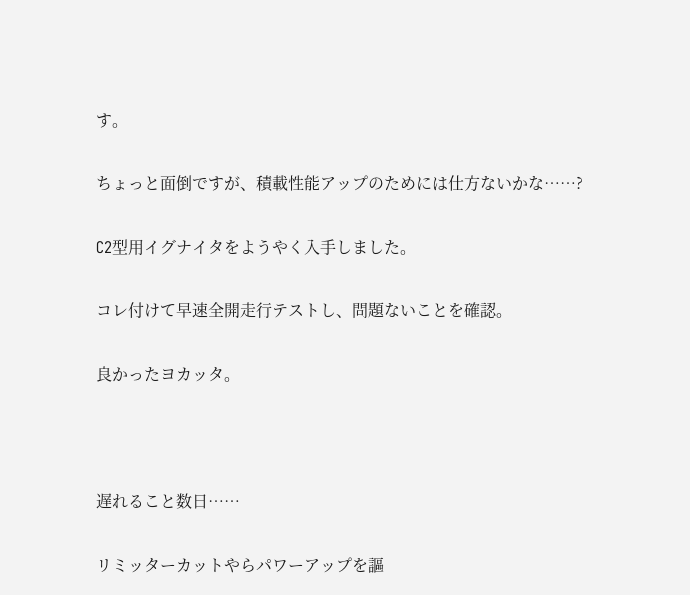す。

ちょっと面倒ですが、積載性能アップのためには仕方ないかな……?

C2型用イグナイタをようやく入手しました。

コレ付けて早速全開走行テストし、問題ないことを確認。

良かったヨカッタ。



遅れること数日……

リミッターカットやらパワーアップを謳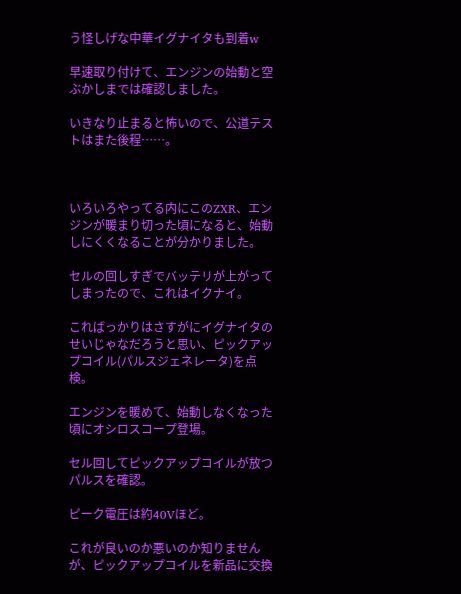う怪しげな中華イグナイタも到着w

早速取り付けて、エンジンの始動と空ぶかしまでは確認しました。

いきなり止まると怖いので、公道テストはまた後程……。



いろいろやってる内にこのZXR、エンジンが暖まり切った頃になると、始動しにくくなることが分かりました。

セルの回しすぎでバッテリが上がってしまったので、これはイクナイ。

こればっかりはさすがにイグナイタのせいじゃなだろうと思い、ピックアップコイル(パルスジェネレータ)を点検。

エンジンを暖めて、始動しなくなった頃にオシロスコープ登場。

セル回してピックアップコイルが放つパルスを確認。

ピーク電圧は約40Vほど。

これが良いのか悪いのか知りませんが、ピックアップコイルを新品に交換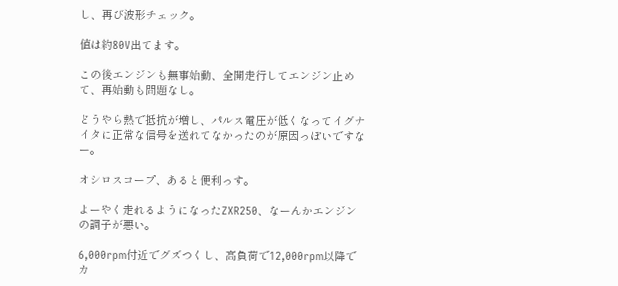し、再び波形チェック。

値は約80V出てます。

この後エンジンも無事始動、全開走行してエンジン止めて、再始動も問題なし。

どうやら熱で抵抗が増し、パルス電圧が低くなってイグナイタに正常な信号を送れてなかったのが原因っぽいですなー。

オシロスコープ、あると便利っす。

よーやく走れるようになったZXR250、なーんかエンジンの調子が悪い。

6,000rpm付近でグズつくし、高負荷で12,000rpm以降でカ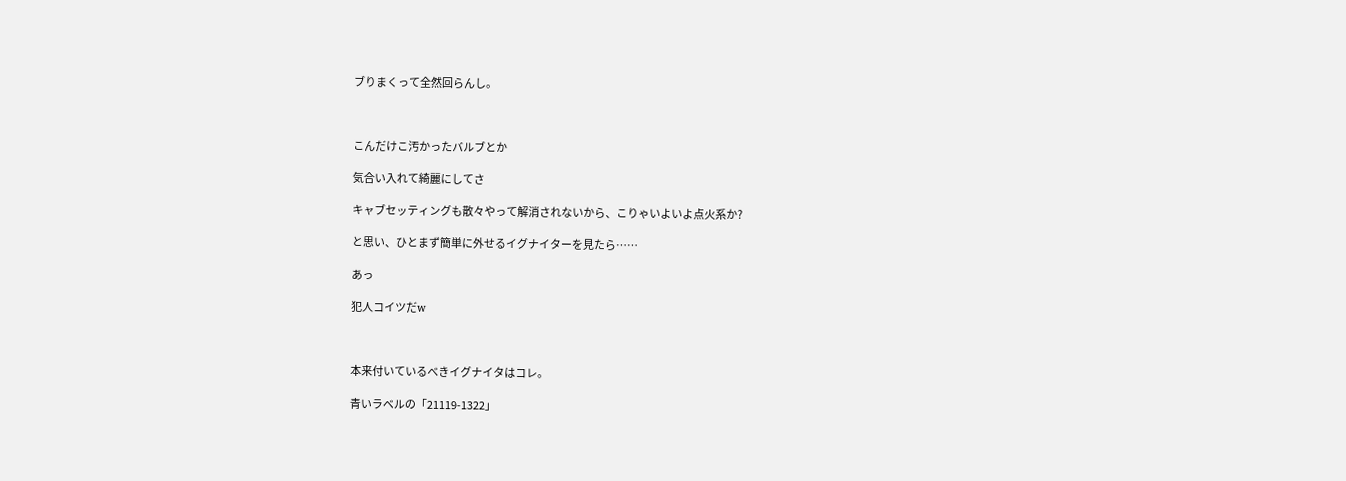ブりまくって全然回らんし。



こんだけこ汚かったバルブとか

気合い入れて綺麗にしてさ

キャブセッティングも散々やって解消されないから、こりゃいよいよ点火系か?

と思い、ひとまず簡単に外せるイグナイターを見たら……

あっ

犯人コイツだw



本来付いているべきイグナイタはコレ。

青いラベルの「21119-1322」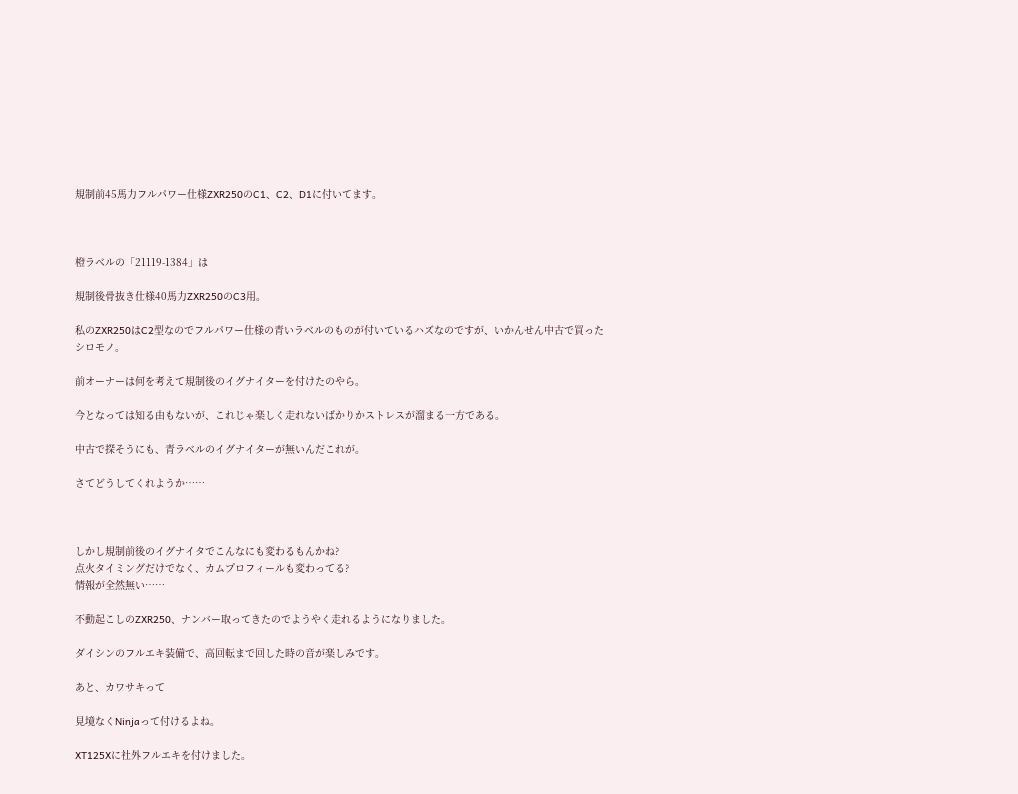規制前45馬力フルパワー仕様ZXR250のC1、C2、D1に付いてます。



橙ラベルの「21119-1384」は

規制後骨抜き仕様40馬力ZXR250のC3用。

私のZXR250はC2型なのでフルパワー仕様の青いラベルのものが付いているハズなのですが、いかんせん中古で買ったシロモノ。

前オーナーは何を考えて規制後のイグナイターを付けたのやら。

今となっては知る由もないが、これじゃ楽しく走れないばかりかストレスが溜まる一方である。

中古で探そうにも、青ラベルのイグナイターが無いんだこれが。

さてどうしてくれようか……



しかし規制前後のイグナイタでこんなにも変わるもんかね?
点火タイミングだけでなく、カムプロフィールも変わってる?
情報が全然無い……

不動起こしのZXR250、ナンバー取ってきたのでようやく走れるようになりました。

ダイシンのフルエキ装備で、高回転まで回した時の音が楽しみです。

あと、カワサキって

見境なくNinjaって付けるよね。

XT125Xに社外フルエキを付けました。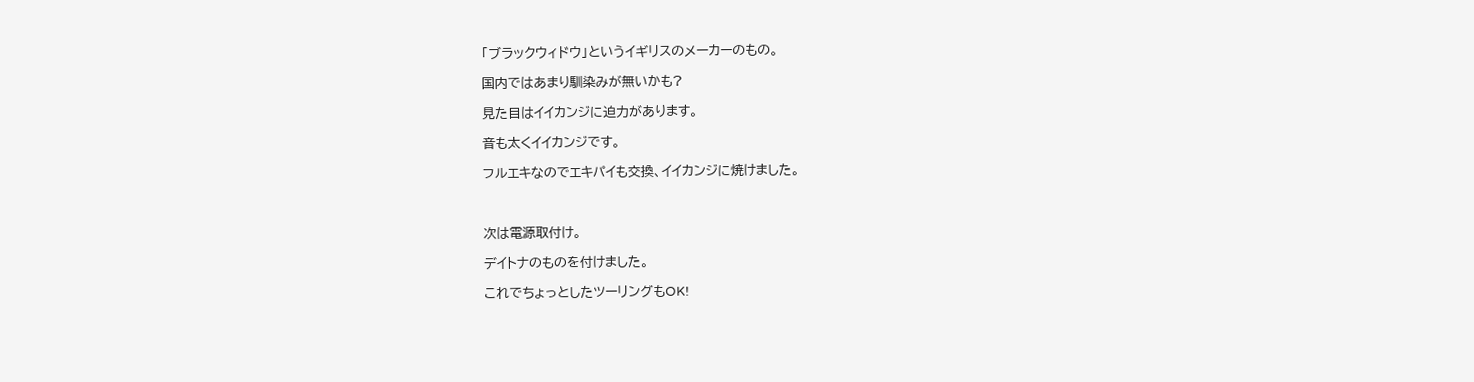「ブラックウィドウ」というイギリスのメーカーのもの。

国内ではあまり馴染みが無いかも?

見た目はイイカンジに迫力があります。

音も太くイイカンジです。

フルエキなのでエキパイも交換、イイカンジに焼けました。



次は電源取付け。

デイトナのものを付けました。

これでちょっとしたツーリングもOK!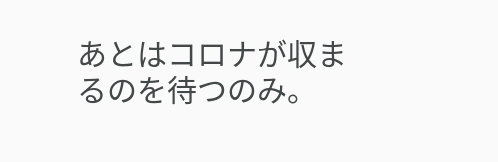あとはコロナが収まるのを待つのみ。